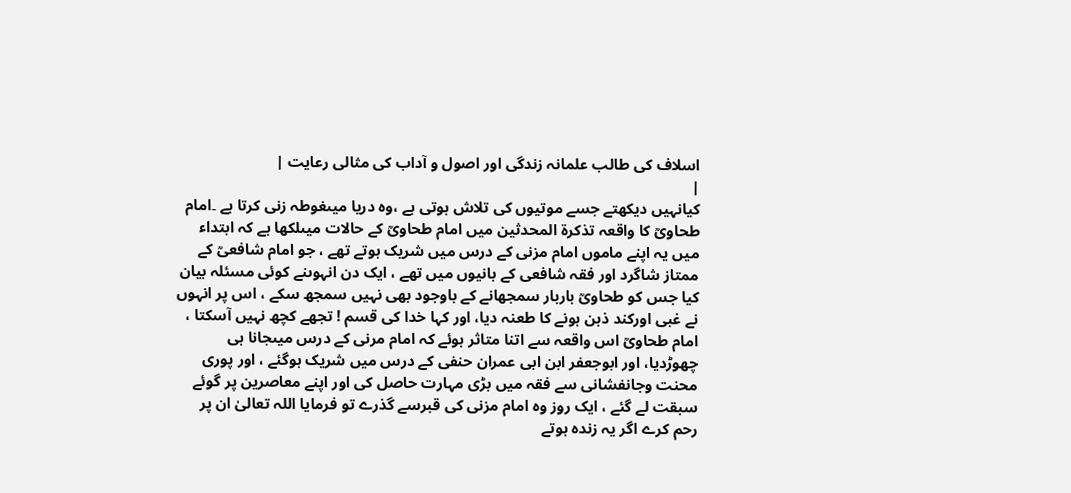اسلاف کی طالب علمانہ زندگی اور اصول و آداب کی مثالی رعایت |
|
کیانہیں دیکھتے جسے موتیوں کی تلاش ہوتی ہے ،وہ دریا میںغوطہ زنی کرتا ہے ۔امام طحاویؒ کا واقعہ تذکرۃ المحدثین میں امام طحاویؒ کے حالات میںلکھا ہے کہ ابتداء میں یہ اپنے ماموں امام مزنی کے درس میں شریک ہوتے تھے ، جو امام شافعیؒ کے ممتاز شاگرد اور فقہ شافعی کے بانیوں میں تھے ، ایک دن انہوںنے کوئی مسئلہ بیان کیا جس کو طحاویؒ باربار سمجھانے کے باوجود بھی نہیں سمجھ سکے ، اس پر انہوں نے غبی اورکند ذہن ہونے کا طعنہ دیا، اور کہا خدا کی قسم ! تجھے کچھ نہیں آسکتا ، امام طحاویؒ اس واقعہ سے اتنا متاثر ہوئے کہ امام مرنی کے درس میںجانا ہی چھوڑدیا، اور ابوجعفر ابن ابی عمران حنفی کے درس میں شریک ہوگئے ، اور پوری محنت وجانفشانی سے فقہ میں بڑی مہارت حاصل کی اور اپنے معاصرین پر گوئے سبقت لے گئے ، ایک روز وہ امام مزنی کی قبرسے گذرے تو فرمایا اللہ تعالیٰ ان پر رحم کرے اگر یہ زندہ ہوتے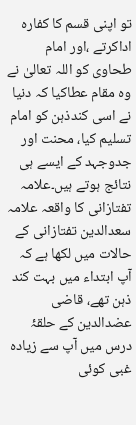تو اپنی قسم کا کفارہ اداکرتے ،اور امام طحاوی کو اللہ تعالیٰ نے وہ مقام عطاکیا کہ دنیا نے اسی کندذہن کو امام تسلیم کیا، محنت اور جدوجہد کے ایسے ہی نتائج ہوتے ہیں۔علامہ تفتازانی کا واقعہ علامہ سعدالدین تفتازانی کے حالات میں لکھا ہے کہ آپ ابتداء میں بہت کند ذہن تھے، قاضی عضدالدین کے حلقۂ درس میں آپ سے زیادہ غبی کوئی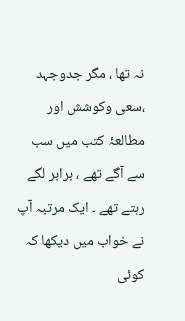نہ تھا ، مگر جدوجہد ،سعی وکوشش اور مطالعۂ کتب میں سب سے آگے تھے ، برابر لگے رہتے تھے ۔ ایک مرتبہ آپ نے خواب میں دیکھا کہ کوئی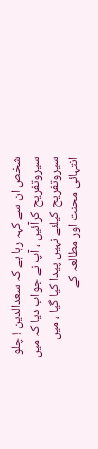شخص ان سے کہہ رہا ہے کہ سعدالدین ! چلو سیروتفریح کرآئیں ، آپ نے جواب دیا کہ میں سیروتفریح کیلئے نہیں پیدا کیا گیا ، میں انتہائی محنت اور مطالعہ کے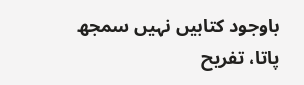باوجود کتابیں نہیں سمجھ پاتا، تفریح